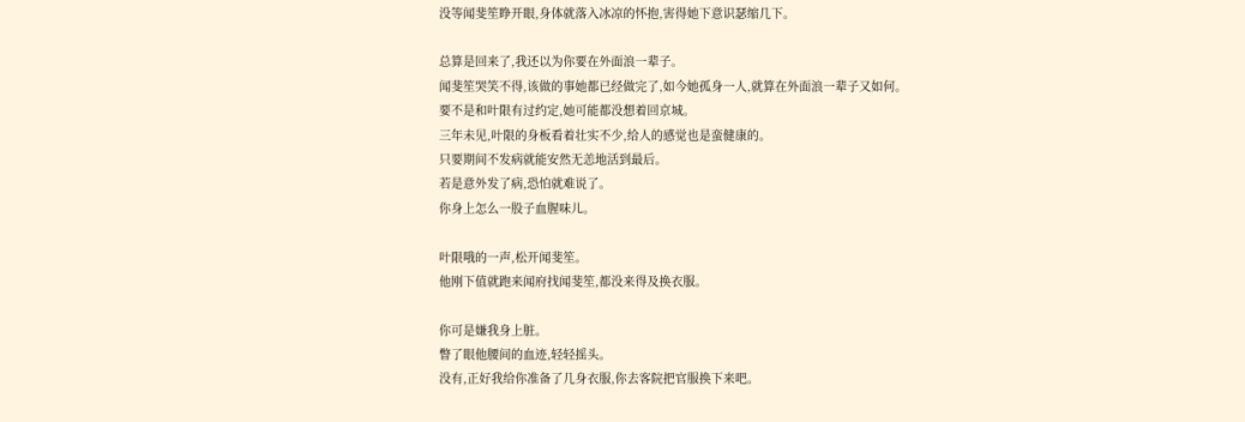没等闻斐笙睁开眼,身体就落入冰凉的怀抱,害得她下意识瑟缩几下。

总算是回来了,我还以为你要在外面浪一辈子。
闻斐笙哭笑不得,该做的事她都已经做完了,如今她孤身一人,就算在外面浪一辈子又如何。
要不是和叶限有过约定,她可能都没想着回京城。
三年未见,叶限的身板看着壮实不少,给人的感觉也是蛮健康的。
只要期间不发病就能安然无恙地活到最后。
若是意外发了病,恐怕就难说了。
你身上怎么一股子血腥味儿。

叶限哦的一声,松开闻斐笙。
他刚下值就跑来闻府找闻斐笙,都没来得及换衣服。

你可是嫌我身上脏。
瞥了眼他腰间的血迹,轻轻摇头。
没有,正好我给你准备了几身衣服,你去客院把官服换下来吧。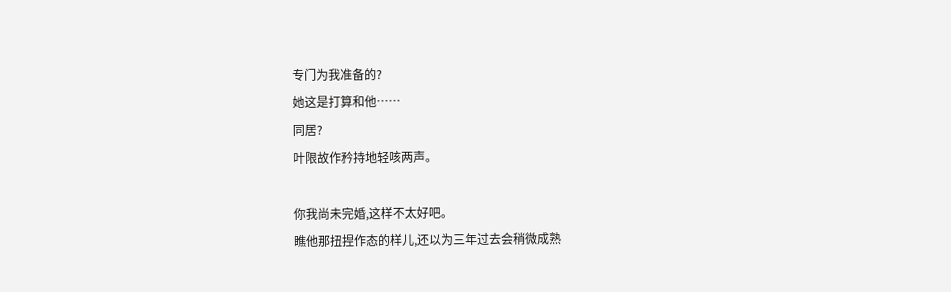专门为我准备的?
她这是打算和他……
同居?
叶限故作矜持地轻咳两声。

你我尚未完婚,这样不太好吧。
瞧他那扭捏作态的样儿,还以为三年过去会稍微成熟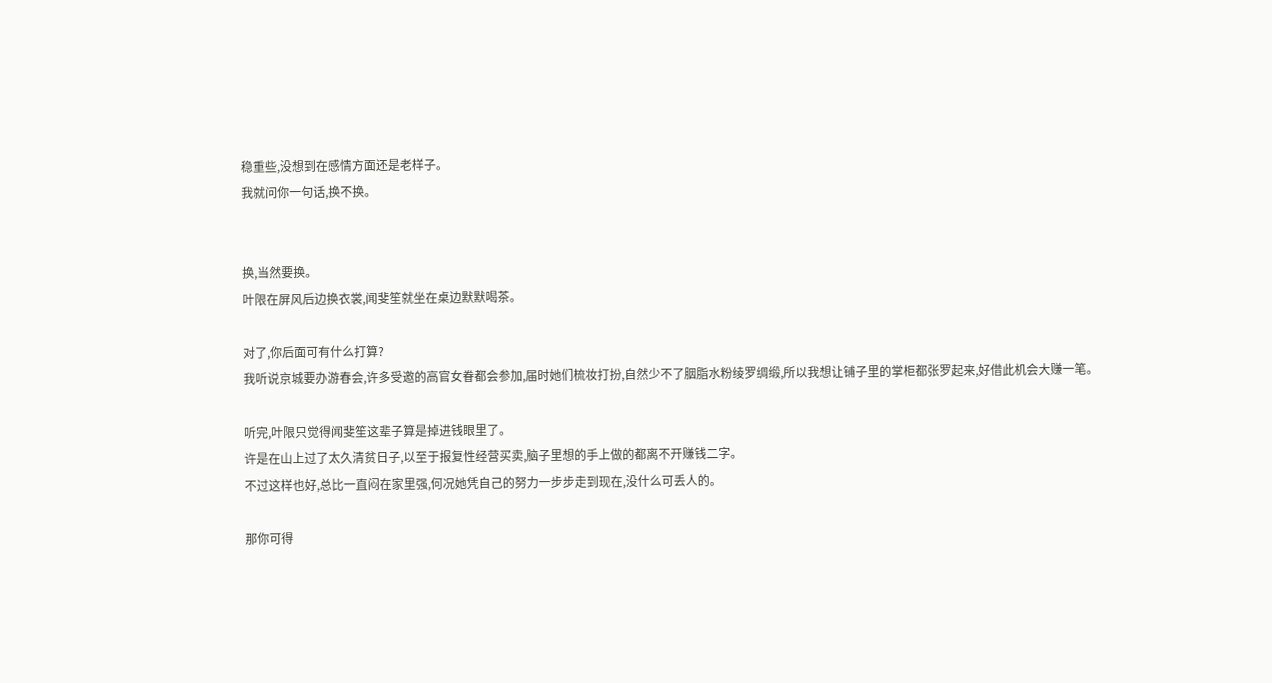稳重些,没想到在感情方面还是老样子。
我就问你一句话,换不换。


换,当然要换。
叶限在屏风后边换衣裳,闻斐笙就坐在桌边默默喝茶。

对了,你后面可有什么打算?
我听说京城要办游春会,许多受邀的高官女眷都会参加,届时她们梳妆打扮,自然少不了胭脂水粉绫罗绸缎,所以我想让铺子里的掌柜都张罗起来,好借此机会大赚一笔。

听完,叶限只觉得闻斐笙这辈子算是掉进钱眼里了。
许是在山上过了太久清贫日子,以至于报复性经营买卖,脑子里想的手上做的都离不开赚钱二字。
不过这样也好,总比一直闷在家里强,何况她凭自己的努力一步步走到现在,没什么可丢人的。

那你可得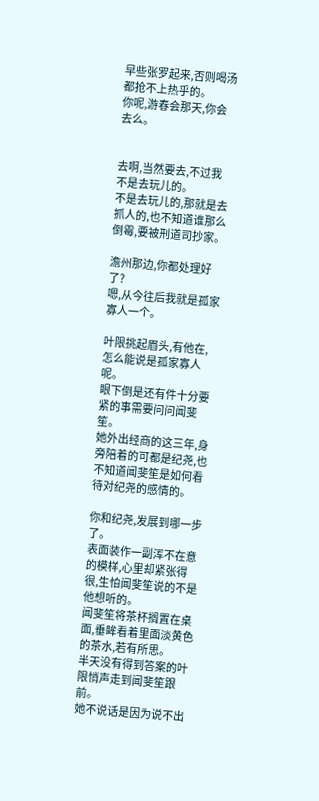早些张罗起来,否则喝汤都抢不上热乎的。
你呢,游春会那天,你会去么。


去啊,当然要去,不过我不是去玩儿的。
不是去玩儿的,那就是去抓人的,也不知道谁那么倒霉,要被刑道司抄家。

澹州那边,你都处理好了?
嗯,从今往后我就是孤家寡人一个。

叶限挑起眉头,有他在,怎么能说是孤家寡人呢。
眼下倒是还有件十分要紧的事需要问问闻斐笙。
她外出经商的这三年,身旁陪着的可都是纪尧,也不知道闻斐笙是如何看待对纪尧的感情的。

你和纪尧,发展到哪一步了。
表面装作一副浑不在意的模样,心里却紧张得很,生怕闻斐笙说的不是他想听的。
闻斐笙将茶杯搁置在桌面,垂眸看着里面淡黄色的茶水,若有所思。
半天没有得到答案的叶限悄声走到闻斐笙跟前。
她不说话是因为说不出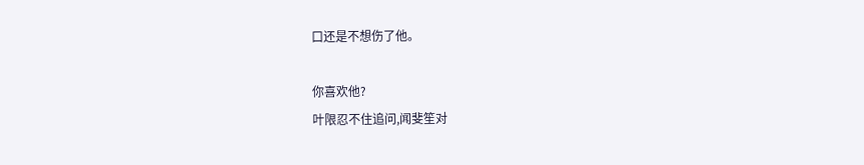口还是不想伤了他。

你喜欢他?
叶限忍不住追问,闻斐笙对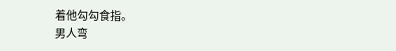着他勾勾食指。
男人弯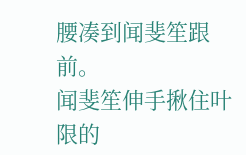腰凑到闻斐笙跟前。
闻斐笙伸手揪住叶限的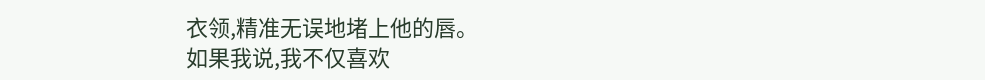衣领,精准无误地堵上他的唇。
如果我说,我不仅喜欢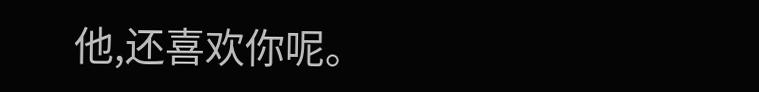他,还喜欢你呢。